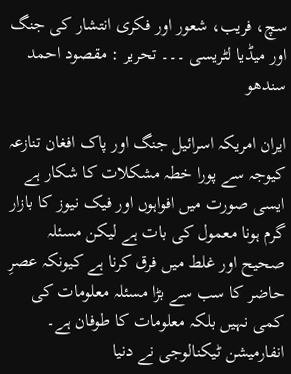سچ، فریب، شعور اور فکری انتشار کی جنگ اور میڈیا لٹریسی ۔۔۔ تحریر : مقصود احمد سندھو

ایران امریکہ اسرائیل جنگ اور پاک افغان تنازعہ کیوجہ سے پورا خطہ مشکلات کا شکار ہے ایسی صورت میں افواہوں اور فیک نیوز کا بازار گرم ہونا معمول کی بات ہے لیکن مسئلہ صحیح اور غلط میں فرق کرنا ہے کیونکہ عصرِ حاضر کا سب سے بڑا مسئلہ معلومات کی کمی نہیں بلکہ معلومات کا طوفان ہے۔ انفارمیشن ٹیکنالوجی نے دنیا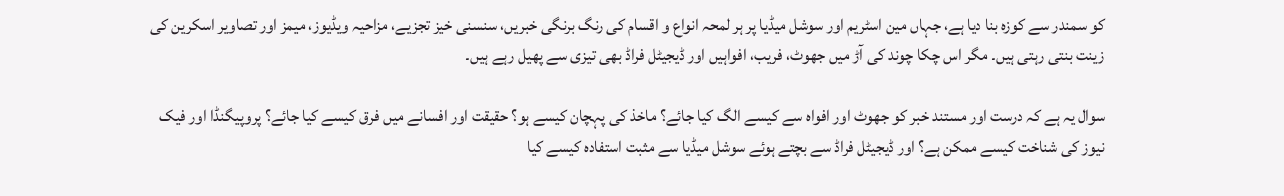کو سمندر سے کوزہ بنا دیا ہے، جہاں مین اسٹریم اور سوشل میڈیا پر ہر لمحہ انواع و اقسام کی رنگ برنگی خبریں، سنسنی خیز تجزیے، مزاحیہ ویڈیوز، میمز اور تصاویر اسکرین کی زینت بنتی رہتی ہیں۔ مگر اس چکا چوند کی آڑ میں جھوٹ، فریب، افواہیں اور ڈیجیٹل فراڈ بھی تیزی سے پھیل رہے ہیں۔

سوال یہ ہے کہ درست اور مستند خبر کو جھوٹ اور افواہ سے کیسے الگ کیا جائے؟ ماخذ کی پہچان کیسے ہو؟ حقیقت اور افسانے میں فرق کیسے کیا جائے؟ پروپیگنڈا اور فیک نیوز کی شناخت کیسے ممکن ہے؟ اور ڈیجیٹل فراڈ سے بچتے ہوئے سوشل میڈیا سے مثبت استفادہ کیسے کیا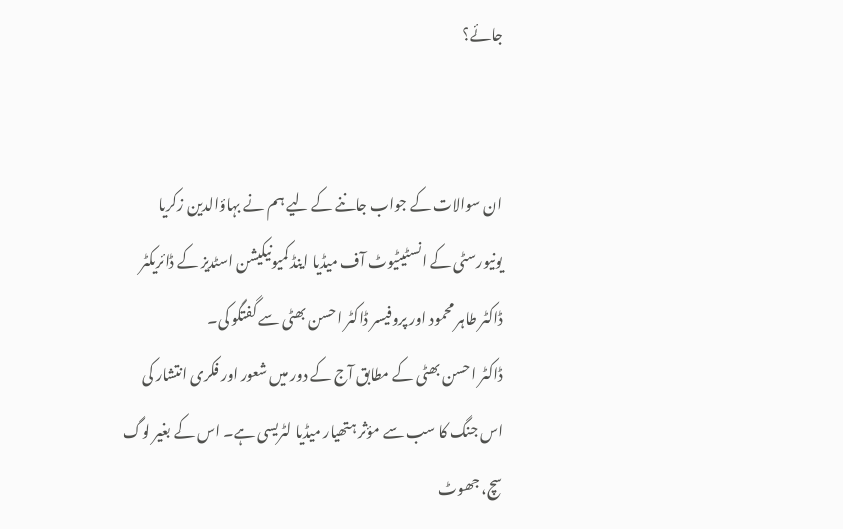جائے؟


ان سوالات کے جواب جاننے کے لیے ہم نے بہاؤالدین زکریا یونیورسٹی کے انسٹیٹیوٹ آف میڈیا اینڈ کمیونیکیشن اسٹدیز کے ڈائریکٹر ڈاکٹر طاہر محمود اور پروفیسر ڈاکٹر احسن بھٹی سے گفتگو کی۔
ڈاکٹر احسن بھٹی کے مطابق آج کے دور میں شعور اور فکری انتشار کی اس جنگ کا سب سے مؤثر ہتھیار میڈیا لٹریسی ہے۔ اس کے بغیر لوگ سچ، جھوٹ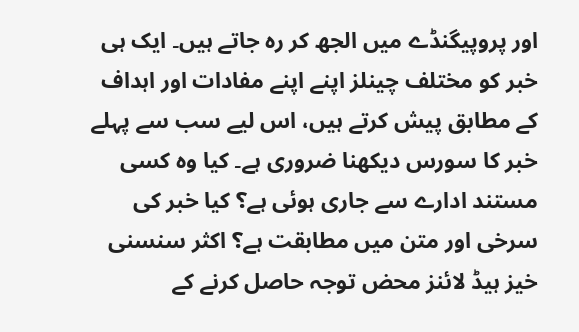اور پروپیگنڈے میں الجھ کر رہ جاتے ہیں۔ ایک ہی خبر کو مختلف چینلز اپنے اپنے مفادات اور اہداف کے مطابق پیش کرتے ہیں، اس لیے سب سے پہلے خبر کا سورس دیکھنا ضروری ہے۔ کیا وہ کسی مستند ادارے سے جاری ہوئی ہے؟ کیا خبر کی سرخی اور متن میں مطابقت ہے؟ اکثر سنسنی خیز ہیڈ لائنز محض توجہ حاصل کرنے کے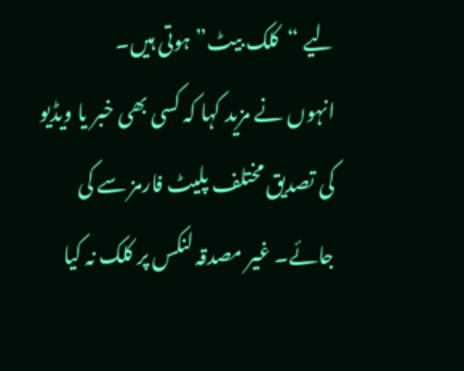لیے “کلک بیٹ” ہوتی ہیں۔
انہوں نے مزید کہا کہ کسی بھی خبر یا ویڈیو کی تصدیق مختلف پلیٹ فارمز سے کی جائے۔ غیر مصدقہ لنکس پر کلک نہ کیا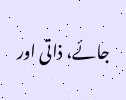جائے، ذاتی اور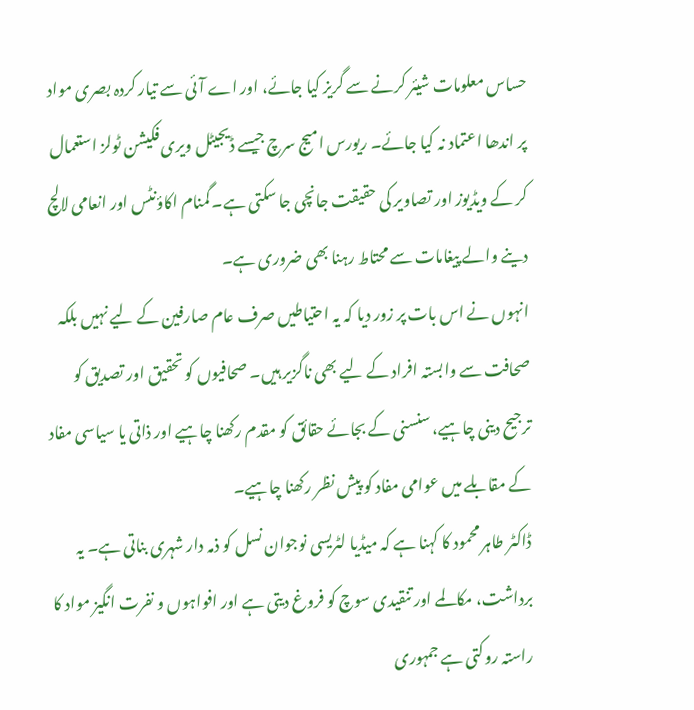حساس معلومات شیئر کرنے سے گریز کیا جائے، اور اے آئی سے تیار کردہ بصری مواد پر اندھا اعتماد نہ کیا جائے۔ ریورس امیج سرچ جیسے ڈیجیٹل ویری فکیشن ٹولز استعمال کر کے ویڈیوز اور تصاویر کی حقیقت جانچی جا سکتی ہے۔ گمنام اکاؤنٹس اور انعامی لالچ دینے والے پیغامات سے محتاط رہنا بھی ضروری ہے۔
انہوں نے اس بات پر زور دیا کہ یہ احتیاطیں صرف عام صارفین کے لیے نہیں بلکہ صحافت سے وابستہ افراد کے لیے بھی ناگزیر ہیں۔ صحافیوں کو تحقیق اور تصدیق کو ترجیح دینی چاہیے، سنسنی کے بجائے حقائق کو مقدم رکھنا چاہیے اور ذاتی یا سیاسی مفاد کے مقابلے میں عوامی مفاد کو پیش نظر رکھنا چاہیے۔
ڈاکٹر طاہر محمود کا کہنا ہے کہ میڈیا لٹریسی نوجوان نسل کو ذمہ دار شہری بناتی ہے۔ یہ برداشت، مکالمے اور تنقیدی سوچ کو فروغ دیتی ہے اور افواہوں و نفرت انگیز مواد کا راستہ روکتی ہے جمہوری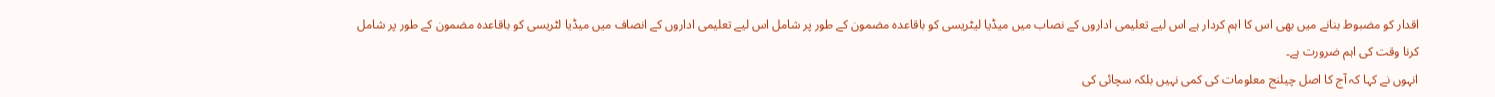اقدار کو مضبوط بنانے میں بھی اس کا اہم کردار ہے اس لیے تعلیمی اداروں کے نصاب میں میڈیا لیٹریسی کو باقاعدہ مضمون کے طور پر شامل اس لیے تعلیمی اداروں کے انصاف میں میڈیا لٹریسی کو باقاعدہ مضمون کے طور پر شامل کرنا وقت کی اہم ضرورت ہے۔
انہوں نے کہا کہ آج کا اصل چیلنج معلومات کی کمی نہیں بلکہ سچائی کی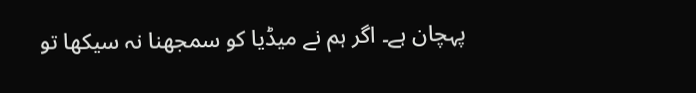پہچان ہے۔ اگر ہم نے میڈیا کو سمجھنا نہ سیکھا تو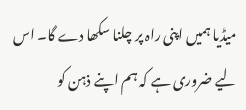میڈیا ہمیں اپنی راہ پر چلنا سکھا دے گا۔ اس لیے ضروری ہے کہ ہم اپنے ذہن کو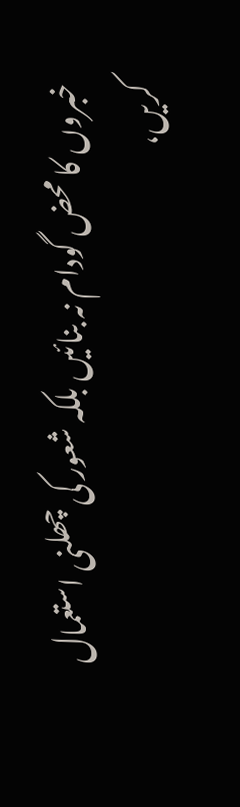خبروں کا محض گودام نہ بنائیں بلکہ شعور کی چھلنی استعمال کریں،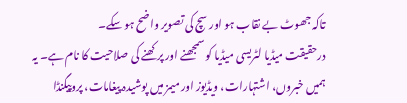تاکہ جھوٹ بے نقاب ہو اور سچ کی تصویر واضح ہو سکے۔
درحقیقت میڈیا لٹریسی میڈیا کو سمجھنے اور پرکھنے کی صلاحیت کا نام ہے۔ یہ ہمیں خبروں، اشتہارات، ویڈیوز اور میمز میں پوشیدہ پیغامات، پروپیگنڈا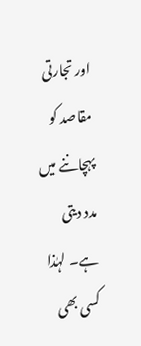اور تجارتی مقاصد کو پہچاننے میں مدد دیتی ہے۔ لہٰذا کسی بھی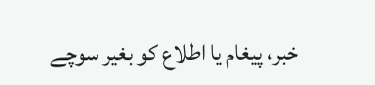خبر، پیغام یا اطلاع کو بغیر سوچے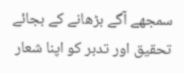سمجھے آگے بڑھانے کے بجائے تحقیق اور تدبر کو اپنا شعار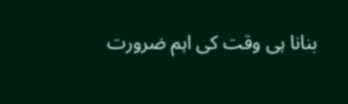بنانا ہی وقت کی اہم ضرورت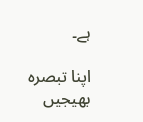ہے۔

اپنا تبصرہ بھیجیں